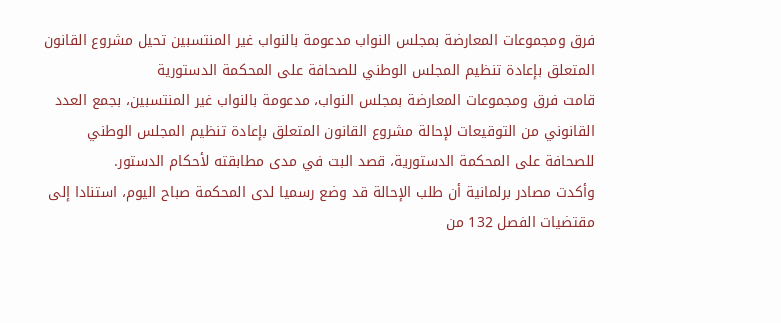فرق ومجموعات المعارضة بمجلس النواب مدعومة بالنواب غير المنتسبين تحيل مشروع القانون المتعلق بإعادة تنظيم المجلس الوطني للصحافة على المحكمة الدستورية
قامت فرق ومجموعات المعارضة بمجلس النواب، مدعومة بالنواب غير المنتسبين، بجمع العدد القانوني من التوقيعات لإحالة مشروع القانون المتعلق بإعادة تنظيم المجلس الوطني للصحافة على المحكمة الدستورية، قصد البت في مدى مطابقته لأحكام الدستور.
وأكدت مصادر برلمانية أن طلب الإحالة قد وضع رسميا لدى المحكمة صباح اليوم، استنادا إلى مقتضيات الفصل 132 من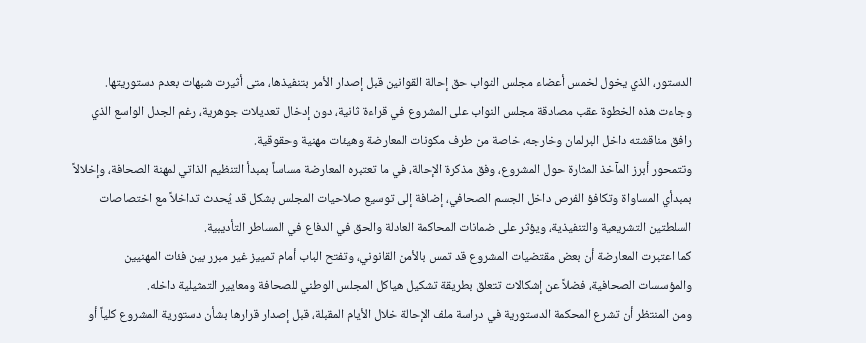الدستور، الذي يخول لخمس أعضاء مجلس النواب حق إحالة القوانين قبل إصدار الأمر بتنفيذها، متى أثيرت شبهات بعدم دستوريتها.
وجاءت هذه الخطوة عقب مصادقة مجلس النواب على المشروع في قراءة ثانية، دون إدخال تعديلات جوهرية، رغم الجدل الواسع الذي رافق مناقشته داخل البرلمان وخارجه، خاصة من طرف مكونات المعارضة وهيئات مهنية وحقوقية.
وتتمحور أبرز المآخذ المثارة حول المشروع، وفق مذكرة الإحالة، في ما تعتبره المعارضة مساساً بمبدأ التنظيم الذاتي لمهنة الصحافة، وإخلالاً بمبدأي المساواة وتكافؤ الفرص داخل الجسم الصحافي، إضافة إلى توسيع صلاحيات المجلس بشكل قد يُحدث تداخلاً مع اختصاصات السلطتين التشريعية والتنفيذية، ويؤثر على ضمانات المحاكمة العادلة والحق في الدفاع في المساطر التأديبية.
كما اعتبرت المعارضة أن بعض مقتضيات المشروع قد تمس بالأمن القانوني، وتفتح الباب أمام تمييز غير مبرر بين فئات المهنيين والمؤسسات الصحافية، فضلاً عن إشكالات تتعلق بطريقة تشكيل هياكل المجلس الوطني للصحافة ومعايير التمثيلية داخله.
ومن المنتظر أن تشرع المحكمة الدستورية في دراسة ملف الإحالة خلال الأيام المقبلة، قبل إصدار قرارها بشأن دستورية المشروع كلياً أو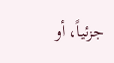جزئياً، أو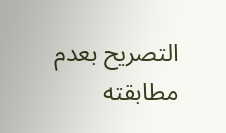التصريح بعدم مطابقته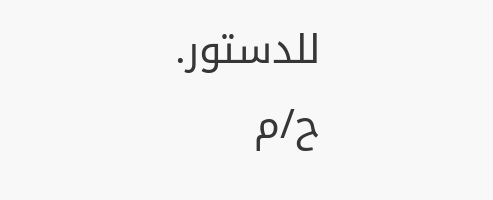للدستور.
ح/م